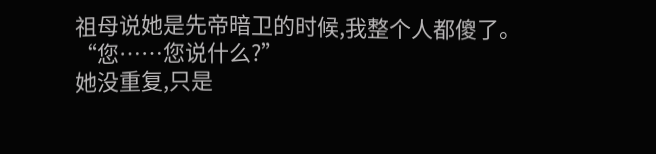祖母说她是先帝暗卫的时候,我整个人都傻了。
“您……您说什么?”
她没重复,只是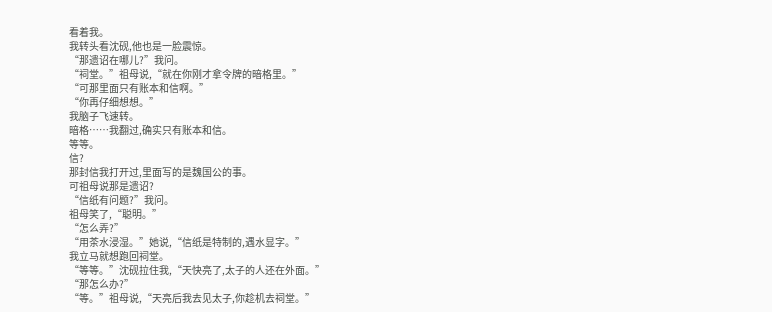看着我。
我转头看沈砚,他也是一脸震惊。
“那遗诏在哪儿?”我问。
“祠堂。”祖母说,“就在你刚才拿令牌的暗格里。”
“可那里面只有账本和信啊。”
“你再仔细想想。”
我脑子飞速转。
暗格……我翻过,确实只有账本和信。
等等。
信?
那封信我打开过,里面写的是魏国公的事。
可祖母说那是遗诏?
“信纸有问题?”我问。
祖母笑了,“聪明。”
“怎么弄?”
“用茶水浸湿。”她说,“信纸是特制的,遇水显字。”
我立马就想跑回祠堂。
“等等。”沈砚拉住我,“天快亮了,太子的人还在外面。”
“那怎么办?”
“等。”祖母说,“天亮后我去见太子,你趁机去祠堂。”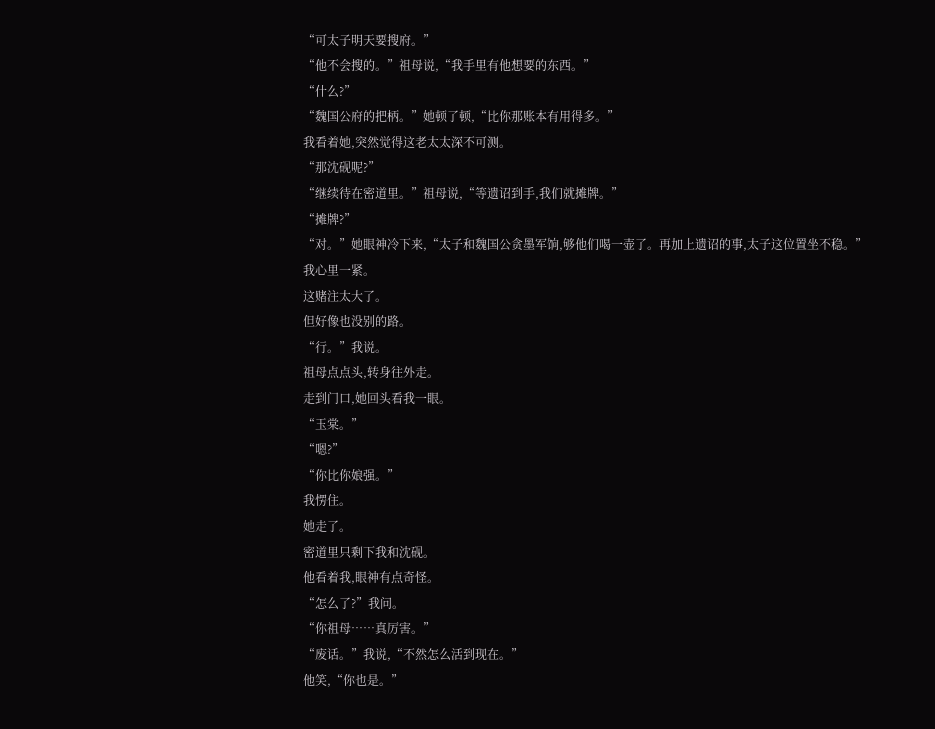“可太子明天要搜府。”
“他不会搜的。”祖母说,“我手里有他想要的东西。”
“什么?”
“魏国公府的把柄。”她顿了顿,“比你那账本有用得多。”
我看着她,突然觉得这老太太深不可测。
“那沈砚呢?”
“继续待在密道里。”祖母说,“等遗诏到手,我们就摊牌。”
“摊牌?”
“对。”她眼神冷下来,“太子和魏国公贪墨军饷,够他们喝一壶了。再加上遗诏的事,太子这位置坐不稳。”
我心里一紧。
这赌注太大了。
但好像也没别的路。
“行。”我说。
祖母点点头,转身往外走。
走到门口,她回头看我一眼。
“玉棠。”
“嗯?”
“你比你娘强。”
我愣住。
她走了。
密道里只剩下我和沈砚。
他看着我,眼神有点奇怪。
“怎么了?”我问。
“你祖母……真厉害。”
“废话。”我说,“不然怎么活到现在。”
他笑,“你也是。”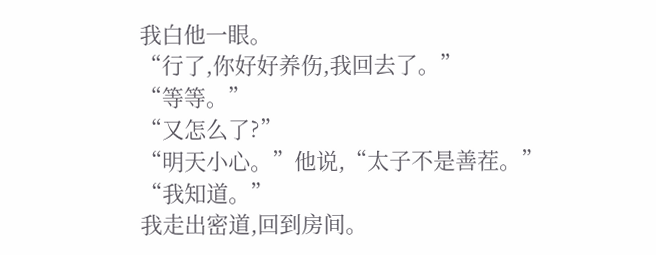我白他一眼。
“行了,你好好养伤,我回去了。”
“等等。”
“又怎么了?”
“明天小心。”他说,“太子不是善茬。”
“我知道。”
我走出密道,回到房间。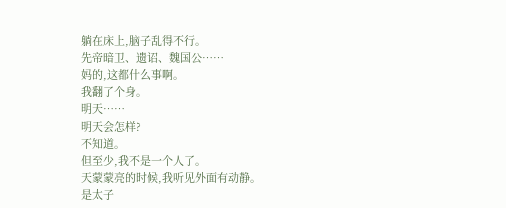躺在床上,脑子乱得不行。
先帝暗卫、遗诏、魏国公……
妈的,这都什么事啊。
我翻了个身。
明天……
明天会怎样?
不知道。
但至少,我不是一个人了。
天蒙蒙亮的时候,我听见外面有动静。
是太子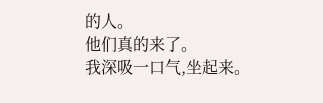的人。
他们真的来了。
我深吸一口气,坐起来。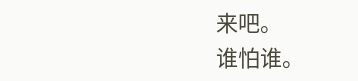来吧。
谁怕谁。